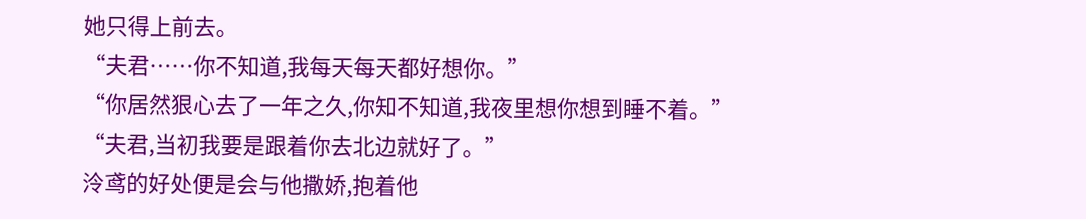她只得上前去。
“夫君……你不知道,我每天每天都好想你。”
“你居然狠心去了一年之久,你知不知道,我夜里想你想到睡不着。”
“夫君,当初我要是跟着你去北边就好了。”
泠鸢的好处便是会与他撒娇,抱着他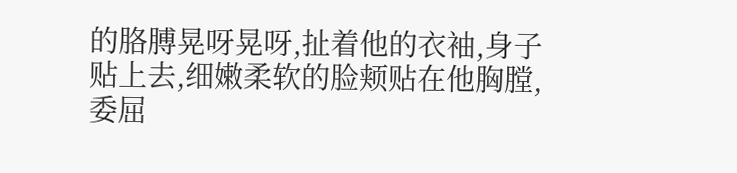的胳膊晃呀晃呀,扯着他的衣袖,身子贴上去,细嫩柔软的脸颊贴在他胸膛,委屈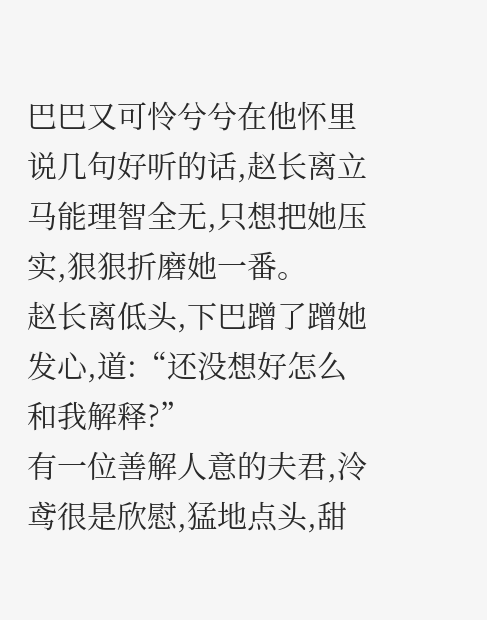巴巴又可怜兮兮在他怀里说几句好听的话,赵长离立马能理智全无,只想把她压实,狠狠折磨她一番。
赵长离低头,下巴蹭了蹭她发心,道:“还没想好怎么和我解释?”
有一位善解人意的夫君,泠鸢很是欣慰,猛地点头,甜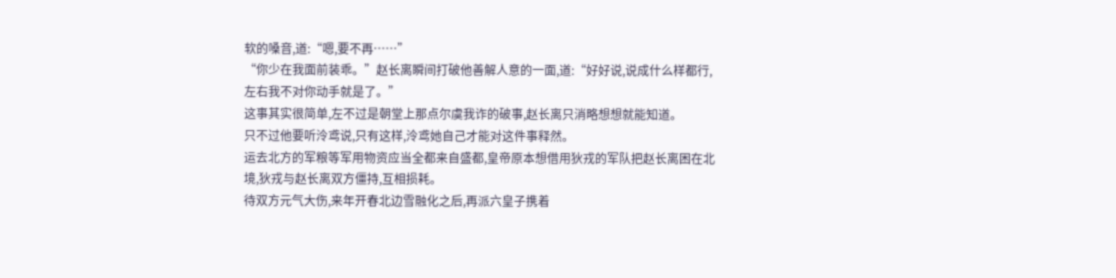软的嗓音,道:“嗯,要不再……”
“你少在我面前装乖。”赵长离瞬间打破他善解人意的一面,道:“好好说,说成什么样都行,左右我不对你动手就是了。”
这事其实很简单,左不过是朝堂上那点尔虞我诈的破事,赵长离只消略想想就能知道。
只不过他要听泠鸢说,只有这样,泠鸢她自己才能对这件事释然。
运去北方的军粮等军用物资应当全都来自盛都,皇帝原本想借用狄戎的军队把赵长离困在北境,狄戎与赵长离双方僵持,互相损耗。
待双方元气大伤,来年开春北边雪融化之后,再派六皇子携着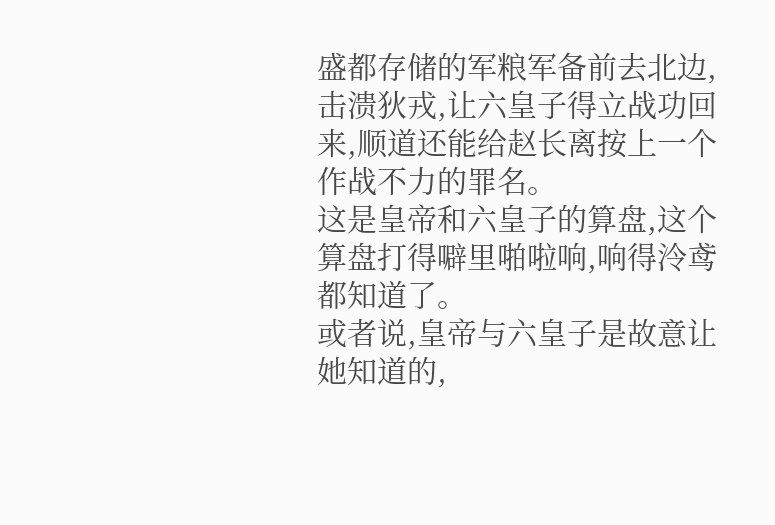盛都存储的军粮军备前去北边,击溃狄戎,让六皇子得立战功回来,顺道还能给赵长离按上一个作战不力的罪名。
这是皇帝和六皇子的算盘,这个算盘打得噼里啪啦响,响得泠鸢都知道了。
或者说,皇帝与六皇子是故意让她知道的,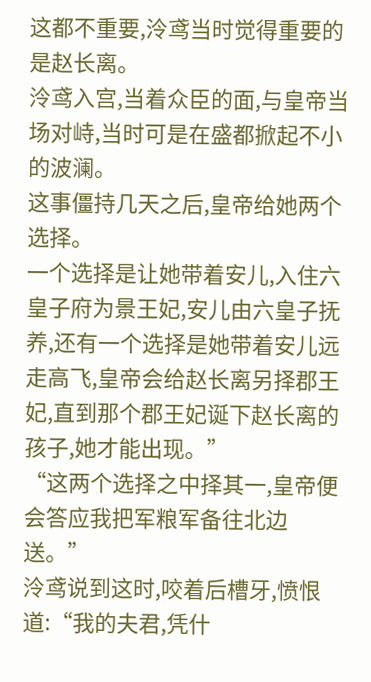这都不重要,泠鸢当时觉得重要的是赵长离。
泠鸢入宫,当着众臣的面,与皇帝当场对峙,当时可是在盛都掀起不小的波澜。
这事僵持几天之后,皇帝给她两个选择。
一个选择是让她带着安儿,入住六皇子府为景王妃,安儿由六皇子抚养,还有一个选择是她带着安儿远走高飞,皇帝会给赵长离另择郡王妃,直到那个郡王妃诞下赵长离的孩子,她才能出现。”
“这两个选择之中择其一,皇帝便会答应我把军粮军备往北边送。”
泠鸢说到这时,咬着后槽牙,愤恨道:“我的夫君,凭什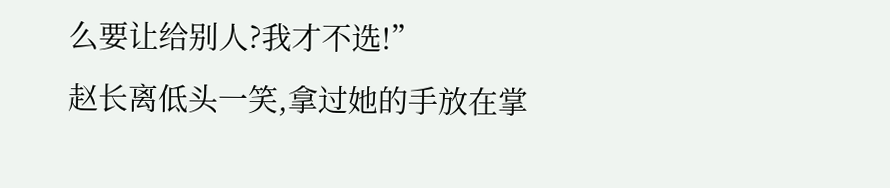么要让给别人?我才不选!”
赵长离低头一笑,拿过她的手放在掌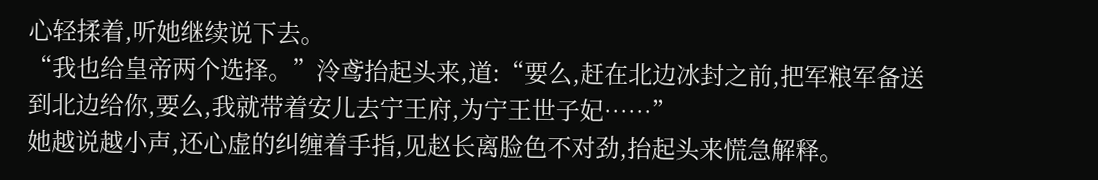心轻揉着,听她继续说下去。
“我也给皇帝两个选择。”泠鸢抬起头来,道:“要么,赶在北边冰封之前,把军粮军备送到北边给你,要么,我就带着安儿去宁王府,为宁王世子妃……”
她越说越小声,还心虚的纠缠着手指,见赵长离脸色不对劲,抬起头来慌急解释。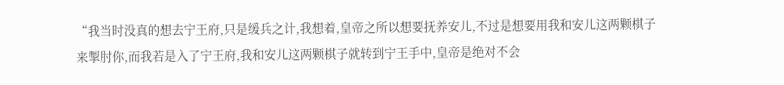“我当时没真的想去宁王府,只是缓兵之计,我想着,皇帝之所以想要抚养安儿,不过是想要用我和安儿这两颗棋子来掣肘你,而我若是入了宁王府,我和安儿这两颗棋子就转到宁王手中,皇帝是绝对不会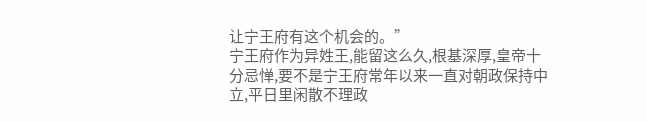让宁王府有这个机会的。”
宁王府作为异姓王,能留这么久,根基深厚,皇帝十分忌惮,要不是宁王府常年以来一直对朝政保持中立,平日里闲散不理政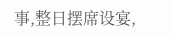事,整日摆席设宴,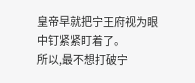皇帝早就把宁王府视为眼中钉紧紧盯着了。
所以,最不想打破宁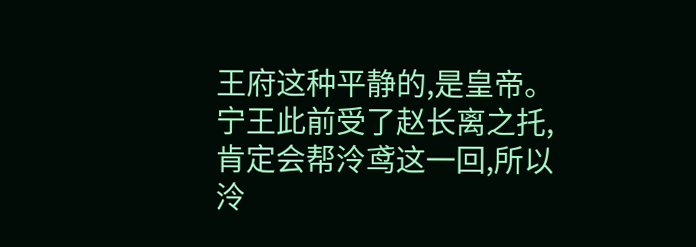王府这种平静的,是皇帝。
宁王此前受了赵长离之托,肯定会帮泠鸢这一回,所以泠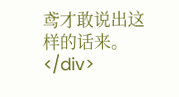鸢才敢说出这样的话来。</div>